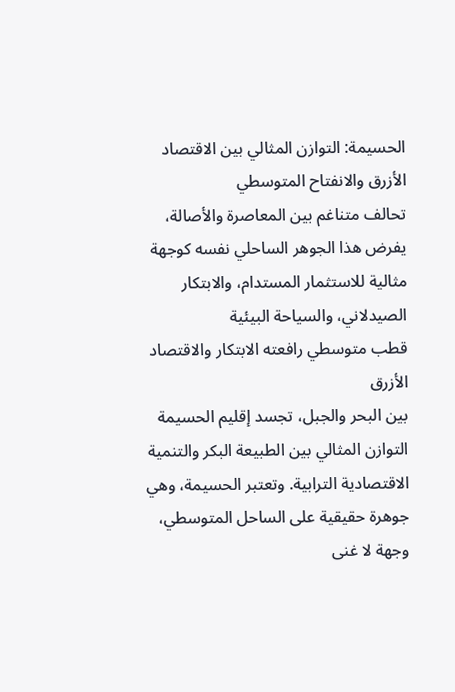الحسيمة: التوازن المثالي بين الاقتصاد الأزرق والانفتاح المتوسطي
تحالف متناغم بين المعاصرة والأصالة، يفرض هذا الجوهر الساحلي نفسه كوجهة مثالية للاستثمار المستدام، والابتكار الصيدلاني، والسياحة البيئية
قطب متوسطي رافعته الابتكار والاقتصاد الأزرق
بين البحر والجبل، تجسد إقليم الحسيمة التوازن المثالي بين الطبيعة البكر والتنمية الاقتصادية الترابية. وتعتبر الحسيمة، وهي جوهرة حقيقية على الساحل المتوسطي، وجهة لا غنى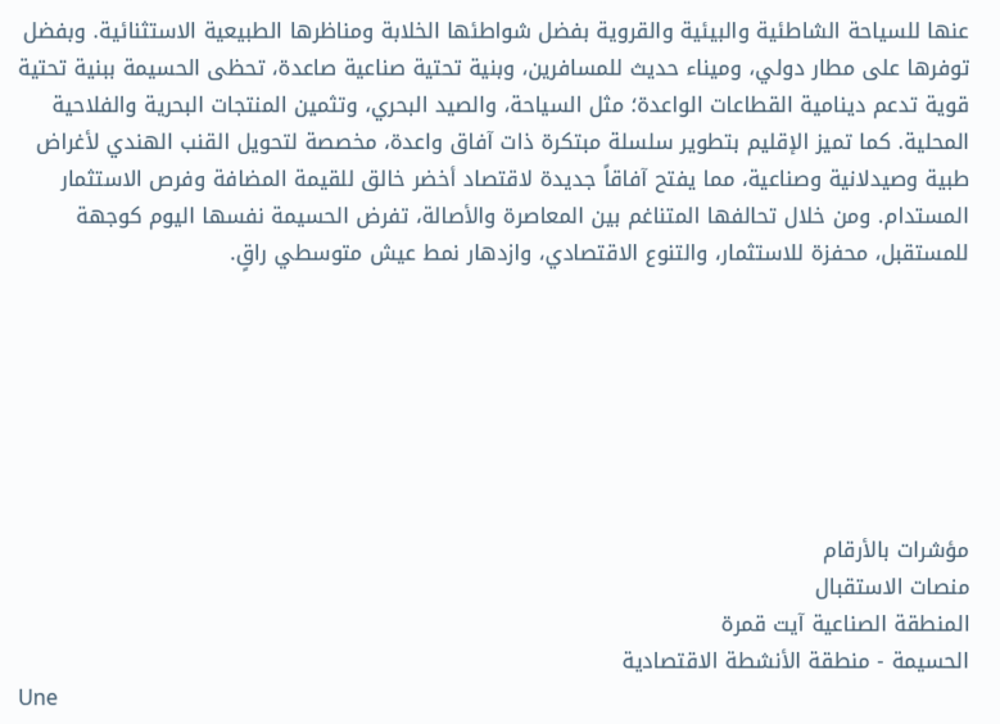عنها للسياحة الشاطئية والبيئية والقروية بفضل شواطئها الخلابة ومناظرها الطبيعية الاستثنائية. وبفضل توفرها على مطار دولي، وميناء حديث للمسافرين، وبنية تحتية صناعية صاعدة، تحظى الحسيمة ببنية تحتية قوية تدعم دينامية القطاعات الواعدة؛ مثل السياحة، والصيد البحري، وتثمين المنتجات البحرية والفلاحية المحلية. كما تميز الإقليم بتطوير سلسلة مبتكرة ذات آفاق واعدة، مخصصة لتحويل القنب الهندي لأغراض طبية وصيدلانية وصناعية، مما يفتح آفاقاً جديدة لاقتصاد أخضر خالق للقيمة المضافة وفرص الاستثمار المستدام. ومن خلال تحالفها المتناغم بين المعاصرة والأصالة، تفرض الحسيمة نفسها اليوم كوجهة للمستقبل، محفزة للاستثمار، والتنوع الاقتصادي، وازدهار نمط عيش متوسطي راقٍ.







مؤشرات بالأرقام
منصات الاستقبال
المنطقة الصناعية آيت قمرة
الحسيمة - منطقة الأنشطة الاقتصادية
Une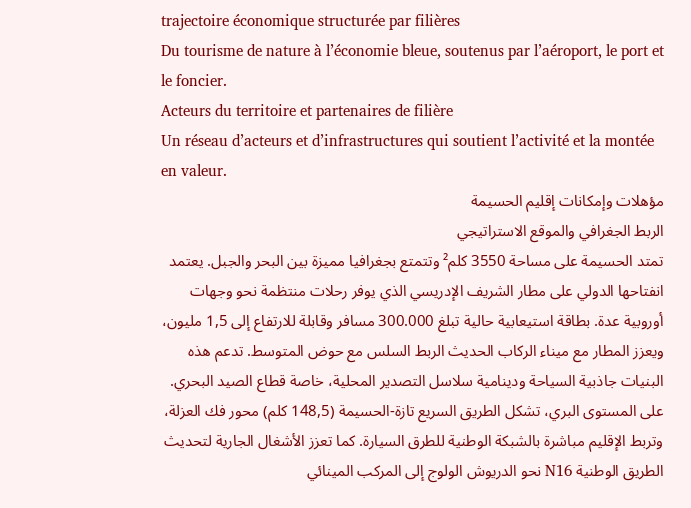trajectoire économique structurée par filières
Du tourisme de nature à l’économie bleue, soutenus par l’aéroport, le port et le foncier.
Acteurs du territoire et partenaires de filière
Un réseau d’acteurs et d’infrastructures qui soutient l’activité et la montée en valeur.
مؤهلات وإمكانات إقليم الحسيمة
الربط الجغرافي والموقع الاستراتيجي
تمتد الحسيمة على مساحة 3550 كلم² وتتمتع بجغرافيا مميزة بين البحر والجبل. يعتمد انفتاحها الدولي على مطار الشريف الإدريسي الذي يوفر رحلات منتظمة نحو وجهات أوروبية عدة. بطاقة استيعابية حالية تبلغ 300.000 مسافر وقابلة للارتفاع إلى 1,5 مليون، ويعزز المطار مع ميناء الركاب الحديث الربط السلس مع حوض المتوسط. تدعم هذه البنيات جاذبية السياحة ودينامية سلاسل التصدير المحلية، خاصة قطاع الصيد البحري. على المستوى البري، تشكل الطريق السريع تازة-الحسيمة (148,5 كلم) محور فك العزلة، وتربط الإقليم مباشرة بالشبكة الوطنية للطرق السيارة. كما تعزز الأشغال الجارية لتحديث الطريق الوطنية N16 نحو الدريوش الولوج إلى المركب المينائي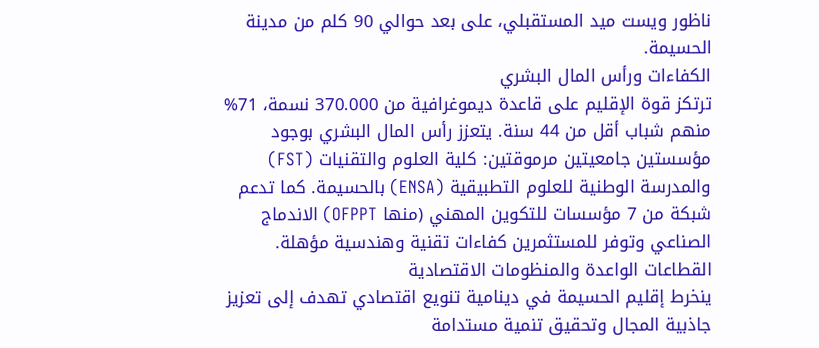ناظور ويست ميد المستقبلي، على بعد حوالي 90 كلم من مدينة الحسيمة.
الكفاءات ورأس المال البشري
ترتكز قوة الإقليم على قاعدة ديموغرافية من 370.000 نسمة، 71% منهم شباب أقل من 44 سنة. يتعزز رأس المال البشري بوجود مؤسستين جامعيتين مرموقتين: كلية العلوم والتقنيات (FST) والمدرسة الوطنية للعلوم التطبيقية (ENSA) بالحسيمة. كما تدعم شبكة من 7 مؤسسات للتكوين المهني (منها OFPPT) الاندماج الصناعي وتوفر للمستثمرين كفاءات تقنية وهندسية مؤهلة.
القطاعات الواعدة والمنظومات الاقتصادية
ينخرط إقليم الحسيمة في دينامية تنويع اقتصادي تهدف إلى تعزيز جاذبية المجال وتحقيق تنمية مستدامة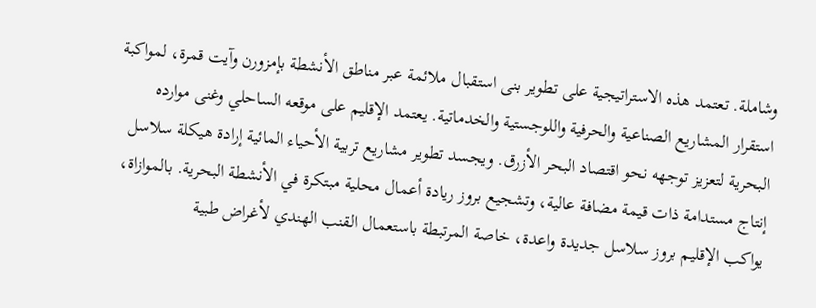وشاملة. تعتمد هذه الاستراتيجية على تطوير بنى استقبال ملائمة عبر مناطق الأنشطة بإمزورن وآيت قمرة، لمواكبة استقرار المشاريع الصناعية والحرفية واللوجستية والخدماتية. يعتمد الإقليم على موقعه الساحلي وغنى موارده البحرية لتعزيز توجهه نحو اقتصاد البحر الأزرق. ويجسد تطوير مشاريع تربية الأحياء المائية إرادة هيكلة سلاسل إنتاج مستدامة ذات قيمة مضافة عالية، وتشجيع بروز ريادة أعمال محلية مبتكرة في الأنشطة البحرية. بالموازاة، يواكب الإقليم بروز سلاسل جديدة واعدة، خاصة المرتبطة باستعمال القنب الهندي لأغراض طبية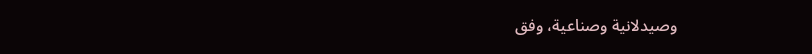وصيدلانية وصناعية، وفق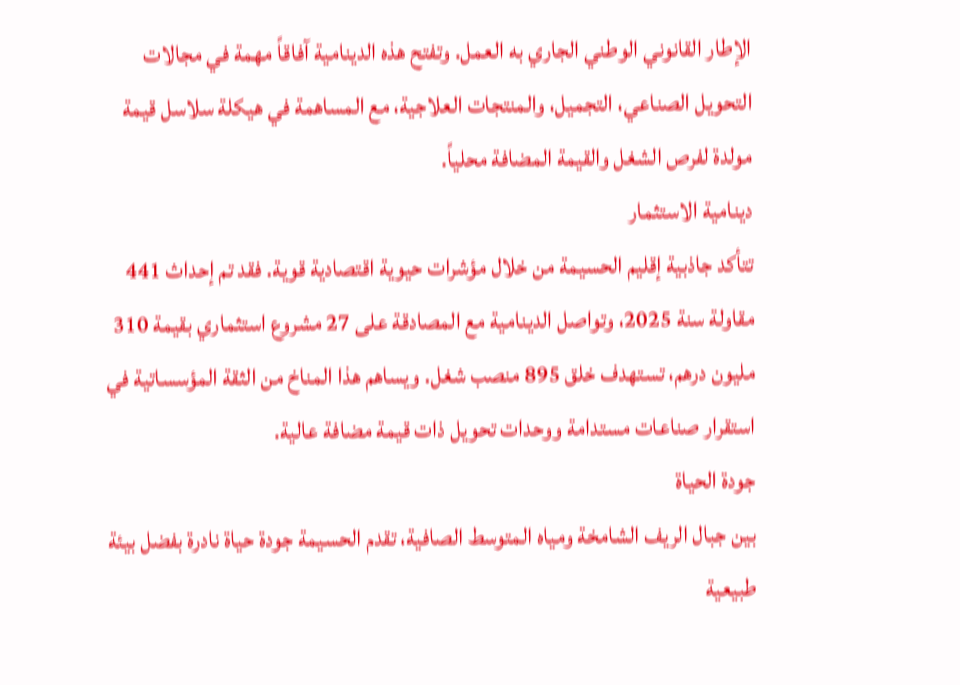الإطار القانوني الوطني الجاري به العمل. وتفتح هذه الدينامية آفاقاً مهمة في مجالات التحويل الصناعي، التجميل، والمنتجات العلاجية، مع المساهمة في هيكلة سلاسل قيمة مولدة لفرص الشغل والقيمة المضافة محلياً.
دينامية الاستثمار
تتأكد جاذبية إقليم الحسيمة من خلال مؤشرات حيوية اقتصادية قوية. فقد تم إحداث 441 مقاولة سنة 2025، وتواصل الدينامية مع المصادقة على 27 مشروع استثماري بقيمة 310 مليون درهم، تستهدف خلق 895 منصب شغل. ويساهم هذا المناخ من الثقة المؤسساتية في استقرار صناعات مستدامة ووحدات تحويل ذات قيمة مضافة عالية.
جودة الحياة
بين جبال الريف الشامخة ومياه المتوسط الصافية، تقدم الحسيمة جودة حياة نادرة بفضل بيئة طبيعية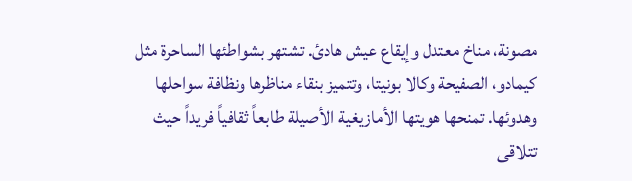مصونة، مناخ معتدل وإيقاع عيش هادئ. تشتهر بشواطئها الساحرة مثل كيمادو، الصفيحة وكالا بونيتا، وتتميز بنقاء مناظرها ونظافة سواحلها وهدوئها. تمنحها هويتها الأمازيغية الأصيلة طابعاً ثقافياً فريداً حيث تتلاقى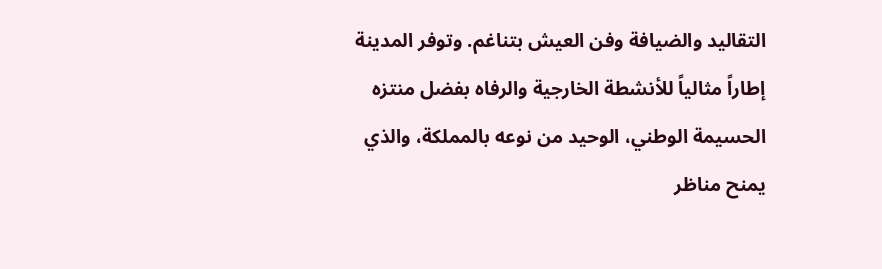التقاليد والضيافة وفن العيش بتناغم. وتوفر المدينة إطاراً مثالياً للأنشطة الخارجية والرفاه بفضل منتزه الحسيمة الوطني، الوحيد من نوعه بالمملكة، والذي يمنح مناظر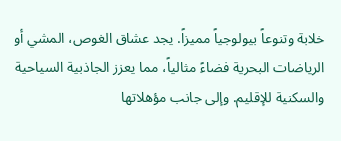خلابة وتنوعاً بيولوجياً مميزاً. يجد عشاق الغوص، المشي أو الرياضات البحرية فضاءً مثالياً، مما يعزز الجاذبية السياحية والسكنية للإقليم. وإلى جانب مؤهلاتها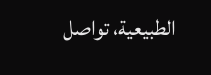الطبيعية، تواصل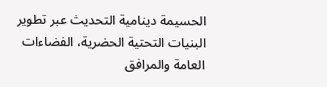الحسيمة دينامية التحديث عبر تطوير البنيات التحتية الحضرية، الفضاءات العامة والمرافق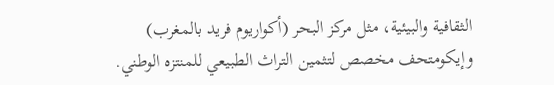الثقافية والبيئية، مثل مركز البحر (أكواريوم فريد بالمغرب) وإيكومتحف مخصص لتثمين التراث الطبيعي للمنتزه الوطني.